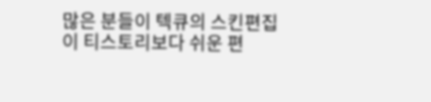많은 분들이 텍큐의 스킨편집이 티스토리보다 쉬운 편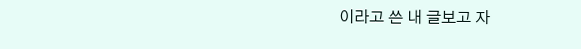이라고 쓴 내 글보고 자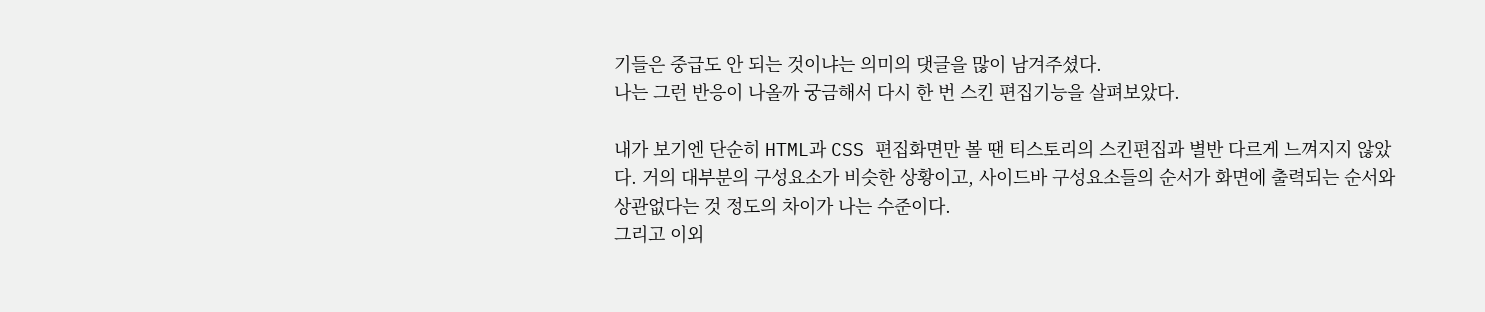기들은 중급도 안 되는 것이냐는 의미의 댓글을 많이 남겨주셨다.
나는 그런 반응이 나올까 궁금해서 다시 한 번 스킨 편집기능을 살펴보았다.

내가 보기엔 단순히 HTML과 CSS 편집화면만 볼 땐 티스토리의 스킨편집과 별반 다르게 느껴지지 않았다. 거의 대부분의 구성요소가 비슷한 상황이고, 사이드바 구성요소들의 순서가 화면에 출력되는 순서와 상관없다는 것 정도의 차이가 나는 수준이다.
그리고 이외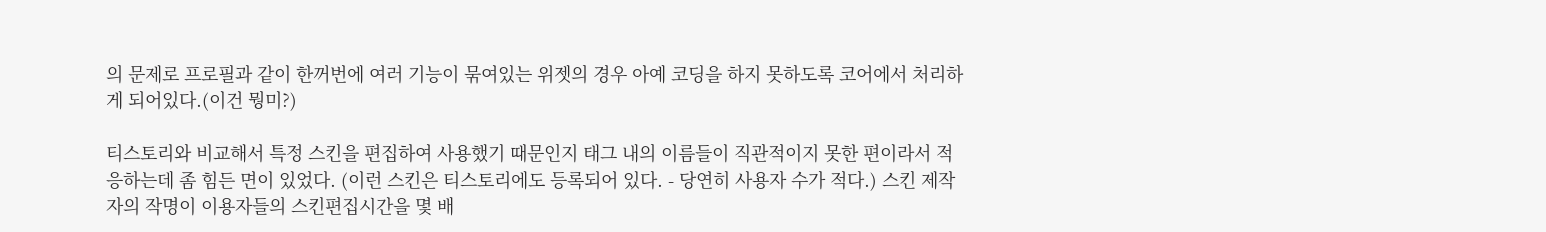의 문제로 프로필과 같이 한꺼번에 여러 기능이 묶여있는 위젯의 경우 아예 코딩을 하지 못하도록 코어에서 처리하게 되어있다.(이건 뭥미?)

티스토리와 비교해서 특정 스킨을 편집하여 사용했기 때문인지 태그 내의 이름들이 직관적이지 못한 편이라서 적응하는데 좀 힘든 면이 있었다. (이런 스킨은 티스토리에도 등록되어 있다. - 당연히 사용자 수가 적다.) 스킨 제작자의 작명이 이용자들의 스킨편집시간을 몇 배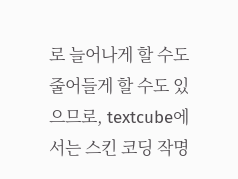로 늘어나게 할 수도 줄어들게 할 수도 있으므로, textcube에서는 스킨 코딩 작명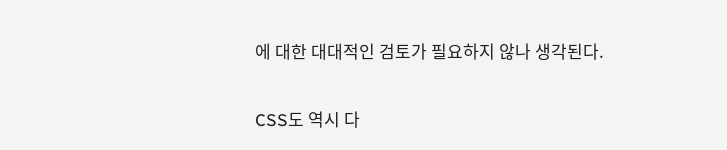에 대한 대대적인 검토가 필요하지 않나 생각된다.

CSS도 역시 다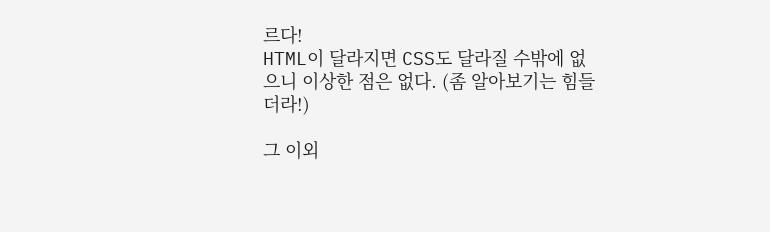르다!
HTML이 달라지면 CSS도 달라질 수밖에 없으니 이상한 점은 없다. (좀 알아보기는 힘들더라!)

그 이외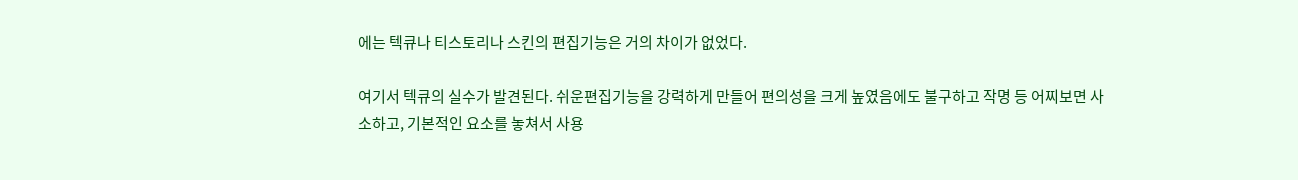에는 텍큐나 티스토리나 스킨의 편집기능은 거의 차이가 없었다.

여기서 텍큐의 실수가 발견된다. 쉬운편집기능을 강력하게 만들어 편의성을 크게 높였음에도 불구하고 작명 등 어찌보면 사소하고, 기본적인 요소를 놓쳐서 사용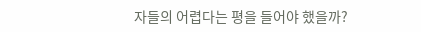자들의 어렵다는 평을 들어야 했을까?